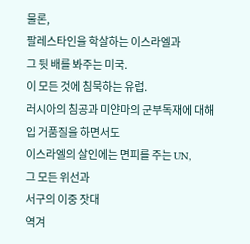물론,
팔레스타인을 학살하는 이스라엘과
그 뒷 배를 봐주는 미국.
이 모든 것에 침묵하는 유럽.
러시아의 침공과 미얀마의 군부독재에 대해
입 거품질을 하면서도
이스라엘의 살인에는 면피를 주는 UN,
그 모든 위선과
서구의 이중 잣대
역겨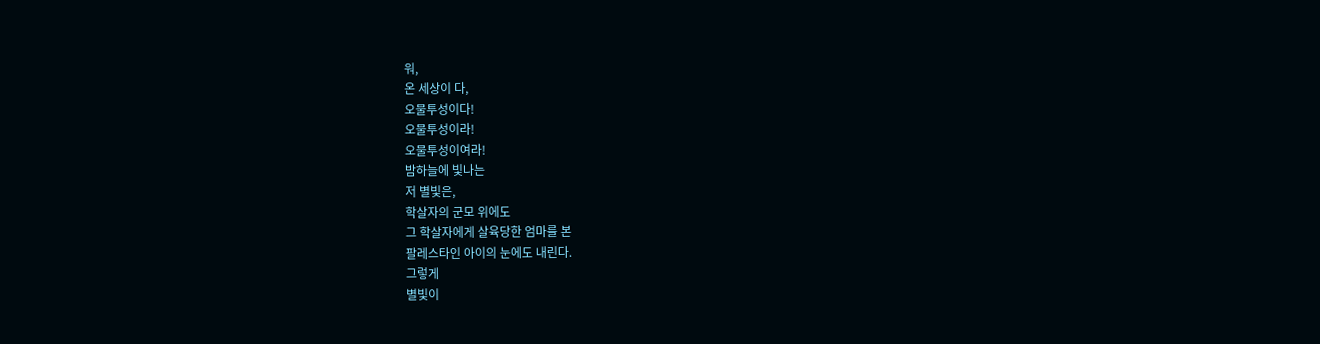워,
온 세상이 다,
오물투성이다!
오물투성이라!
오물투성이여라!
밤하늘에 빛나는
저 별빛은,
학살자의 군모 위에도
그 학살자에게 살육당한 엄마를 본
팔레스타인 아이의 눈에도 내린다.
그렇게
별빛이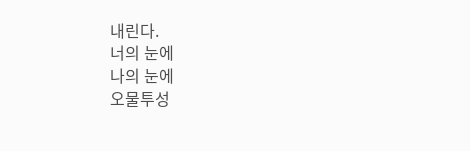내린다.
너의 눈에
나의 눈에
오물투성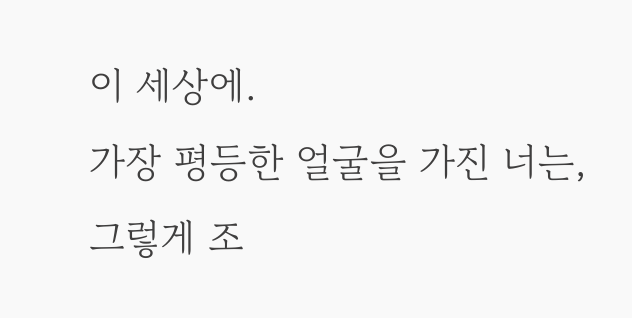이 세상에.
가장 평등한 얼굴을 가진 너는,
그렇게 조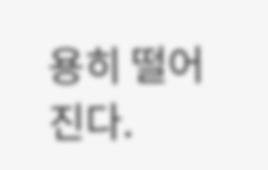용히 떨어진다.